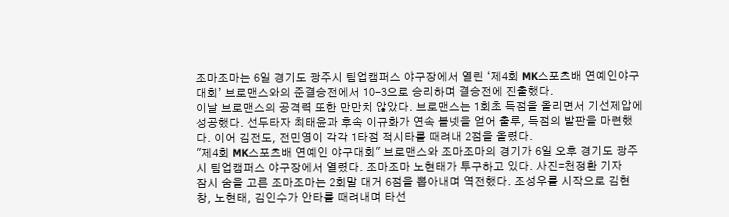조마조마는 6일 경기도 광주시 팀업캠퍼스 야구장에서 열린 ‘제4회 MK스포츠배 연예인야구대회’ 브로맨스와의 준결승전에서 10-3으로 승리하며 결승전에 진출했다.
이날 브로맨스의 공격력 또한 만만치 않았다. 브로맨스는 1회초 득점을 올리면서 기선제압에 성공했다. 선두타자 최태윤과 후속 이규화가 연속 볼넷을 얻어 출루, 득점의 발판을 마련했다. 이어 김전도, 전민영이 각각 1타점 적시타를 때려내 2점을 올렸다.
"제4회 MK스포츠배 연예인 야구대회" 브로맨스와 조마조마의 경기가 6일 오후 경기도 광주시 팀업캠퍼스 야구장에서 열렸다. 조마조마 노현태가 투구하고 있다. 사진=천정환 기자
잠시 숨을 고른 조마조마는 2회말 대거 6점을 뽑아내며 역전했다. 조성우를 시작으로 김현창, 노현태, 김인수가 안타를 때려내며 타선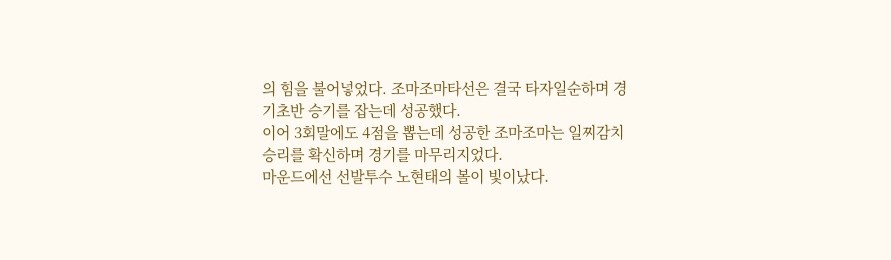의 힘을 불어넣었다. 조마조마타선은 결국 타자일순하며 경기초반 승기를 잡는데 성공했다.
이어 3회말에도 4점을 뽑는데 성공한 조마조마는 일찌감치 승리를 확신하며 경기를 마무리지었다.
마운드에선 선발투수 노현태의 볼이 빛이났다.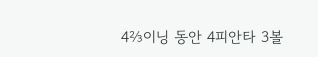4⅔이닝 동안 4피안타 3볼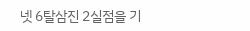넷 6탈삼진 2실점을 기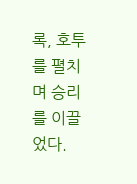록, 호투를 펼치며 승리를 이끌었다.